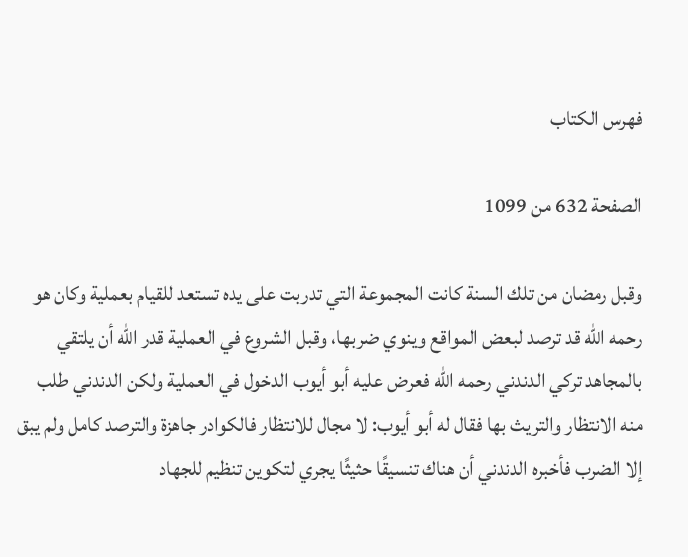فهرس الكتاب

الصفحة 632 من 1099

وقبل رمضان من تلك السنة كانت المجموعة التي تدربت على يده تستعد للقيام بعملية وكان هو رحمه الله قد ترصد لبعض المواقع وينوي ضربها، وقبل الشروع في العملية قدر الله أن يلتقي بالمجاهد تركي الدندني رحمه الله فعرض عليه أبو أيوب الدخول في العملية ولكن الدندني طلب منه الانتظار والتريث بها فقال له أبو أيوب: لا مجال للانتظار فالكوادر جاهزة والترصد كامل ولم يبق إلا الضرب فأخبره الدندني أن هناك تنسيقًا حثيثًا يجري لتكوين تنظيم للجهاد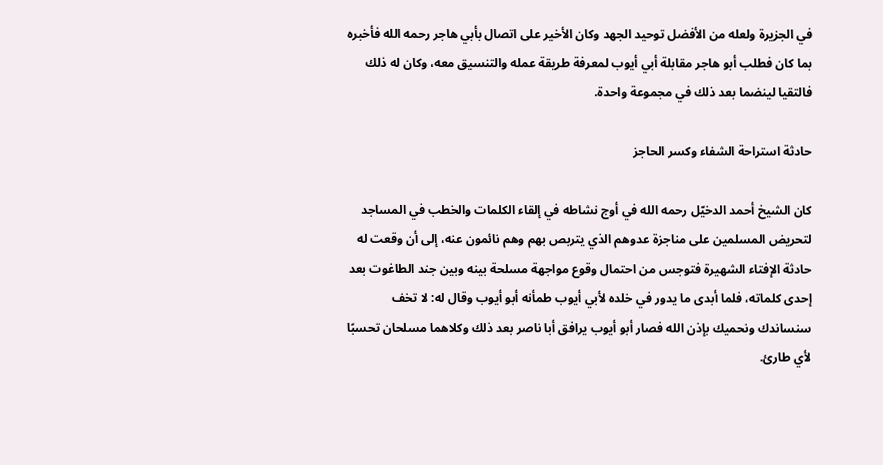في الجزيرة ولعله من الأفضل توحيد الجهد وكان الأخير على اتصال بأبي هاجر رحمه الله فأخبره بما كان فطلب أبو هاجر مقابلة أبي أيوب لمعرفة طريقة عمله والتنسيق معه، وكان له ذلك فالتقيا لينضما بعد ذلك في مجموعة واحدة.

حادثة استراحة الشفاء وكسر الحاجز

كان الشيخ أحمد الدخيّل رحمه الله في أوج نشاطه في إلقاء الكلمات والخطب في المساجد لتحريض المسلمين على مناجزة عدوهم الذي يتربص بهم وهم نائمون عنه، إلى أن وقعت له حادثة الإفتاء الشهيرة فتوجس من احتمال وقوع مواجهة مسلحة بينه وبين جند الطاغوت بعد إحدى كلماته، فلما أبدى ما يدور في خلده لأبي أيوب طمأنه أبو أيوب وقال له: لا تخف سنساندك ونحميك بإذن الله فصار أبو أيوب يرافق أبا ناصر بعد ذلك وكلاهما مسلحان تحسبًا لأي طارئ.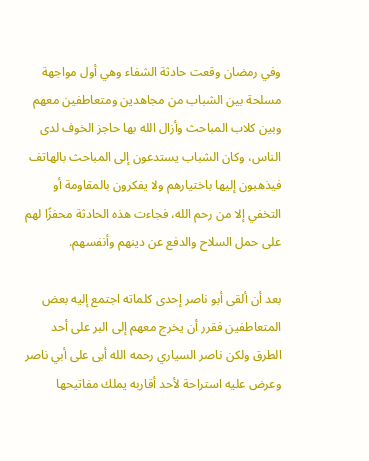وفي رمضان وقعت حادثة الشفاء وهي أول مواجهة مسلحة بين الشباب من مجاهدين ومتعاطفين معهم وبين كلاب المباحث وأزال الله بها حاجز الخوف لدى الناس، وكان الشباب يستدعون إلى المباحث بالهاتف فيذهبون إليها باختيارهم ولا يفكرون بالمقاومة أو التخفي إلا من رحم الله، فجاءت هذه الحادثة محفزًا لهم على حمل السلاح والدفع عن دينهم وأنفسهم.

بعد أن ألقى أبو ناصر إحدى كلماته اجتمع إليه بعض المتعاطفين فقرر أن يخرج معهم إلى البر على أحد الطرق ولكن ناصر السياري رحمه الله أبى على أبي ناصر وعرض عليه استراحة لأحد أقاربه يملك مفاتيحها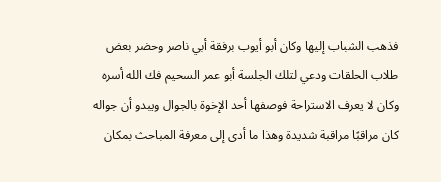فذهب الشباب إليها وكان أبو أيوب برفقة أبي ناصر وحضر بعض طلاب الحلقات ودعي لتلك الجلسة أبو عمر السحيم فك الله أسره وكان لا يعرف الاستراحة فوصفها أحد الإخوة بالجوال ويبدو أن جواله كان مراقبًا مراقبة شديدة وهذا ما أدى إلى معرفة المباحث بمكان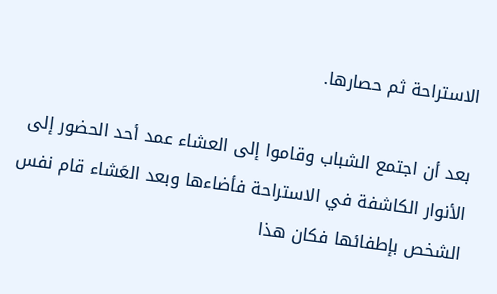الاستراحة ثم حصارها.

بعد أن اجتمع الشباب وقاموا إلى العشاء عمد أحد الحضور إلى الأنوار الكاشفة في الاستراحة فأضاءها وبعد العَشاء قام نفس الشخص بإطفائها فكان هذا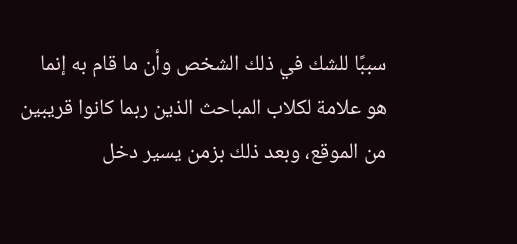سببًا للشك في ذلك الشخص وأن ما قام به إنما هو علامة لكلاب المباحث الذين ربما كانوا قريبين من الموقع، وبعد ذلك بزمن يسير دخل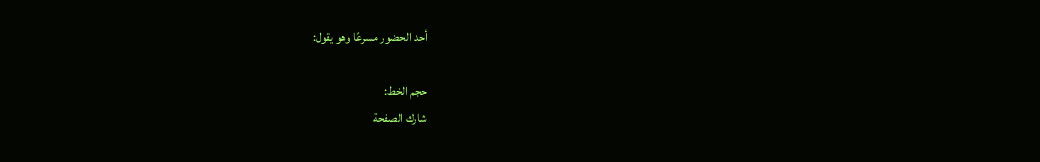أحد الحضور مسرعًا وهو يقول:

حجم الخط:
شارك الصفحة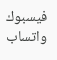فيسبوك واتساب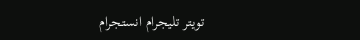تويتر تليجرام انستجرام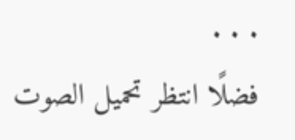. . .
فضلًا انتظر تحميل الصوت